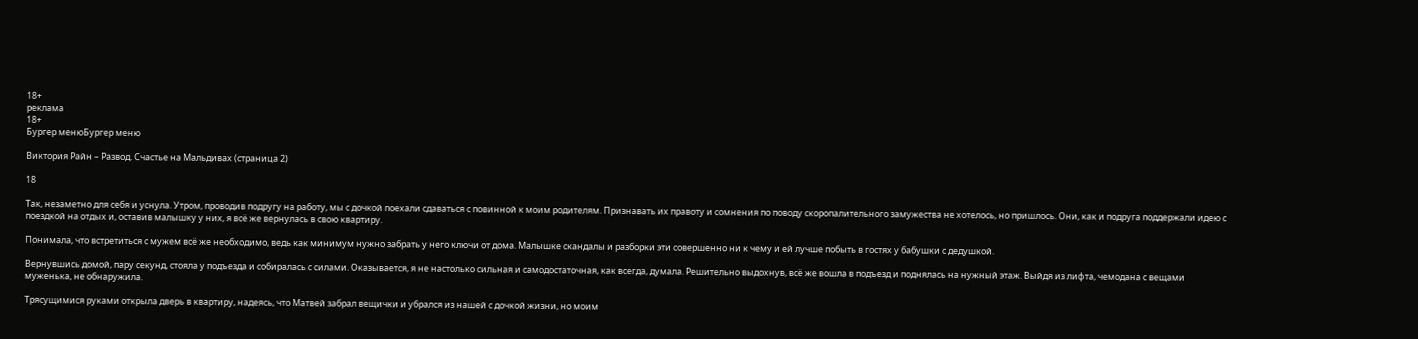18+
реклама
18+
Бургер менюБургер меню

Виктория Райн – Развод. Счастье на Мальдивах (страница 2)

18

Так, незаметно для себя и уснула. Утром, проводив подругу на работу, мы с дочкой поехали сдаваться с повинной к моим родителям. Признавать их правоту и сомнения по поводу скоропалительного замужества не хотелось, но пришлось. Они, как и подруга поддержали идею с поездкой на отдых и, оставив малышку у них, я всё же вернулась в свою квартиру.

Понимала, что встретиться с мужем всё же необходимо, ведь как минимум нужно забрать у него ключи от дома. Малышке скандалы и разборки эти совершенно ни к чему и ей лучше побыть в гостях у бабушки с дедушкой.

Вернувшись домой, пару секунд, стояла у подъезда и собиралась с силами. Оказывается, я не настолько сильная и самодостаточная, как всегда, думала. Решительно выдохнув, всё же вошла в подъезд и поднялась на нужный этаж. Выйдя из лифта, чемодана с вещами муженька, не обнаружила.

Трясущимися руками открыла дверь в квартиру, надеясь, что Матвей забрал вещички и убрался из нашей с дочкой жизни, но моим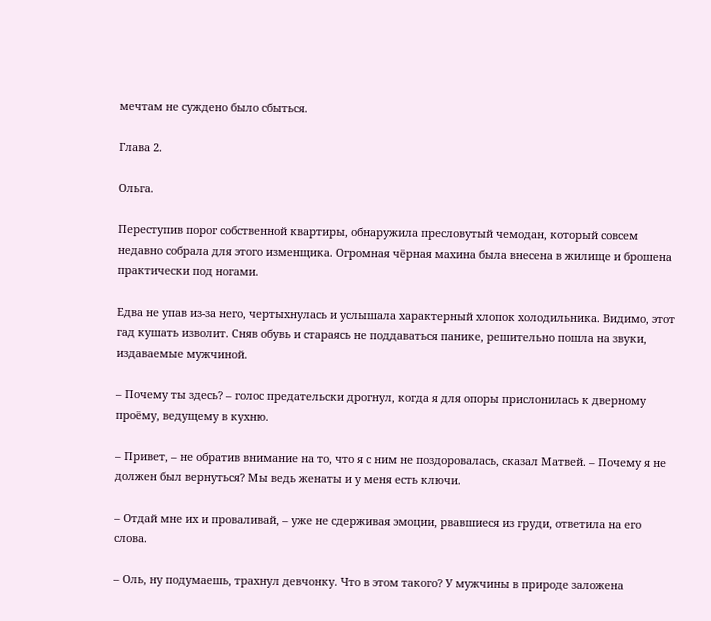мечтам не суждено было сбыться.

Глава 2.

Ольга.

Переступив порог собственной квартиры, обнаружила пресловутый чемодан, который совсем недавно собрала для этого изменщика. Огромная чёрная махина была внесена в жилище и брошена практически под ногами.

Едва не упав из-за него, чертыхнулась и услышала характерный хлопок холодильника. Видимо, этот гад кушать изволит. Сняв обувь и стараясь не поддаваться панике, решительно пошла на звуки, издаваемые мужчиной.

– Почему ты здесь? – голос предательски дрогнул, когда я для опоры прислонилась к дверному проёму, ведущему в кухню.

– Привет, – не обратив внимание на то, что я с ним не поздоровалась, сказал Матвей. – Почему я не должен был вернуться? Мы ведь женаты и у меня есть ключи.

– Отдай мне их и проваливай, – уже не сдерживая эмоции, рвавшиеся из груди, ответила на его слова.

– Оль, ну подумаешь, трахнул девчонку. Что в этом такого? У мужчины в природе заложена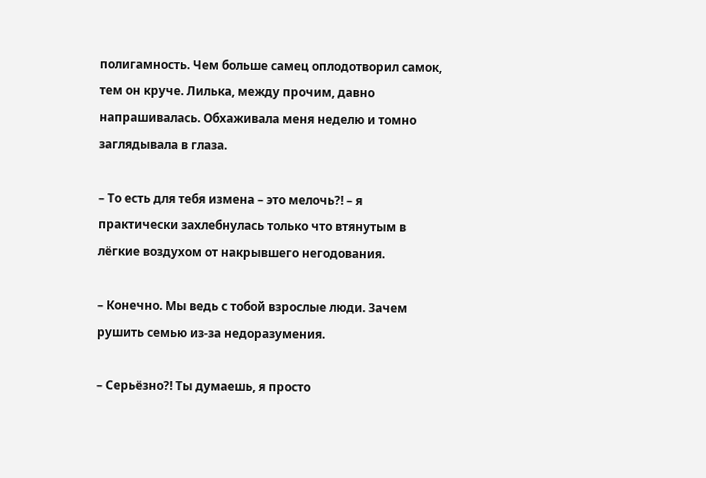полигамность. Чем больше самец оплодотворил самок, тем он круче. Лилька, между прочим, давно напрашивалась. Обхаживала меня неделю и томно заглядывала в глаза.

– То есть для тебя измена – это мелочь?! – я практически захлебнулась только что втянутым в лёгкие воздухом от накрывшего негодования.

– Конечно. Мы ведь с тобой взрослые люди. Зачем рушить семью из-за недоразумения.

– Серьёзно?! Ты думаешь, я просто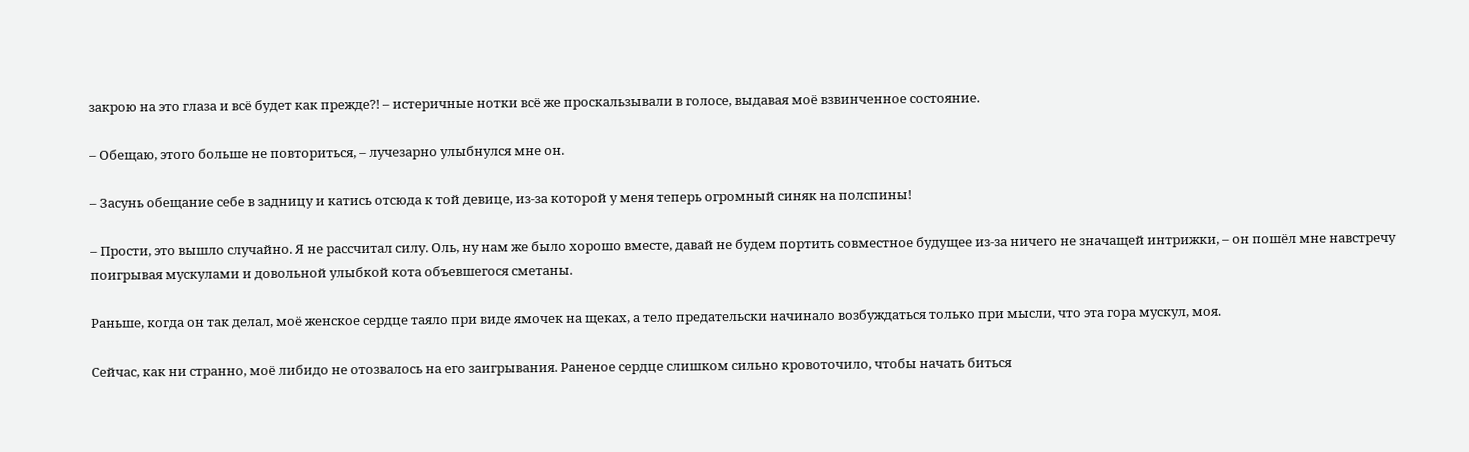закрою на это глаза и всё будет как прежде?! – истеричные нотки всё же проскальзывали в голосе, выдавая моё взвинченное состояние.

– Обещаю, этого больше не повториться, – лучезарно улыбнулся мне он.

– Засунь обещание себе в задницу и катись отсюда к той девице, из-за которой у меня теперь огромный синяк на полспины!

– Прости, это вышло случайно. Я не рассчитал силу. Оль, ну нам же было хорошо вместе, давай не будем портить совместное будущее из-за ничего не значащей интрижки, – он пошёл мне навстречу поигрывая мускулами и довольной улыбкой кота объевшегося сметаны.

Раньше, когда он так делал, моё женское сердце таяло при виде ямочек на щеках, а тело предательски начинало возбуждаться только при мысли, что эта гора мускул, моя.

Сейчас, как ни странно, моё либидо не отозвалось на его заигрывания. Раненое сердце слишком сильно кровоточило, чтобы начать биться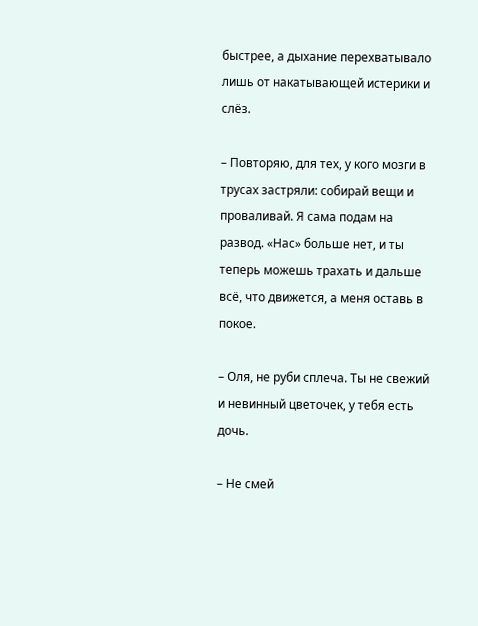быстрее, а дыхание перехватывало лишь от накатывающей истерики и слёз.

– Повторяю, для тех, у кого мозги в трусах застряли: собирай вещи и проваливай. Я сама подам на развод. «Нас» больше нет, и ты теперь можешь трахать и дальше всё, что движется, а меня оставь в покое.

– Оля, не руби сплеча. Ты не свежий и невинный цветочек, у тебя есть дочь.

– Не смей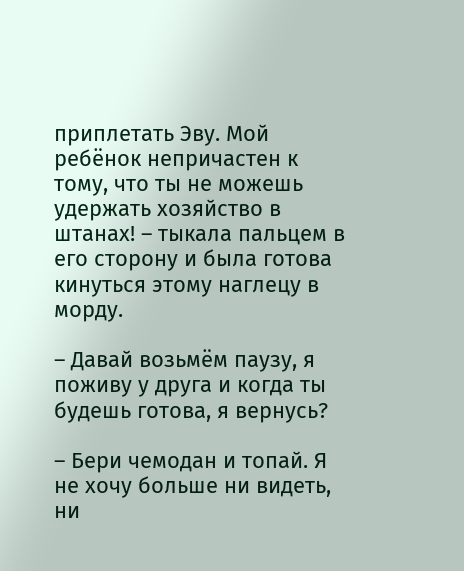приплетать Эву. Мой ребёнок непричастен к тому, что ты не можешь удержать хозяйство в штанах! – тыкала пальцем в его сторону и была готова кинуться этому наглецу в морду.

– Давай возьмём паузу, я поживу у друга и когда ты будешь готова, я вернусь?

– Бери чемодан и топай. Я не хочу больше ни видеть, ни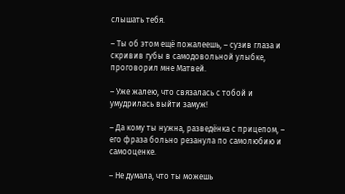слышать тебя.

– Ты об этом ещё пожалеешь, – сузив глаза и скривив губы в самодовольной улыбке, проговорил мне Матвей.

– Уже жалею, что связалась с тобой и умудрилась выйти замуж!

– Да кому ты нужна, разведёнка с прицепом, – его фраза больно резанула по самолюбию и самооценке.

– Не думала, что ты можешь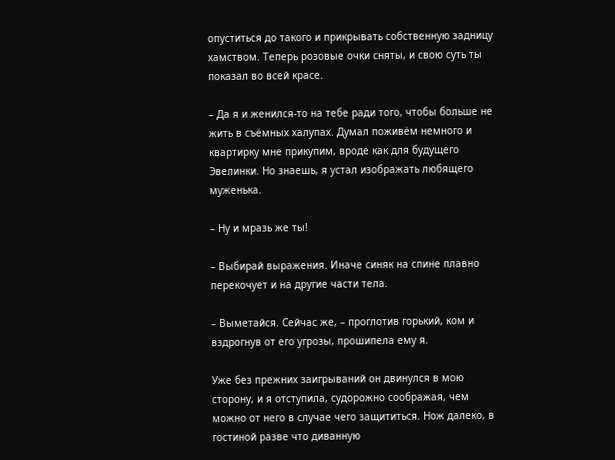опуститься до такого и прикрывать собственную задницу хамством. Теперь розовые очки сняты, и свою суть ты показал во всей красе.

– Да я и женился-то на тебе ради того, чтобы больше не жить в съёмных халупах. Думал поживём немного и квартирку мне прикупим, вроде как для будущего Эвелинки. Но знаешь, я устал изображать любящего муженька.

– Ну и мразь же ты!

– Выбирай выражения. Иначе синяк на спине плавно перекочует и на другие части тела.

– Выметайся. Сейчас же, – проглотив горький, ком и вздрогнув от его угрозы, прошипела ему я.

Уже без прежних заигрываний он двинулся в мою сторону, и я отступила, судорожно соображая, чем можно от него в случае чего защититься. Нож далеко, в гостиной разве что диванную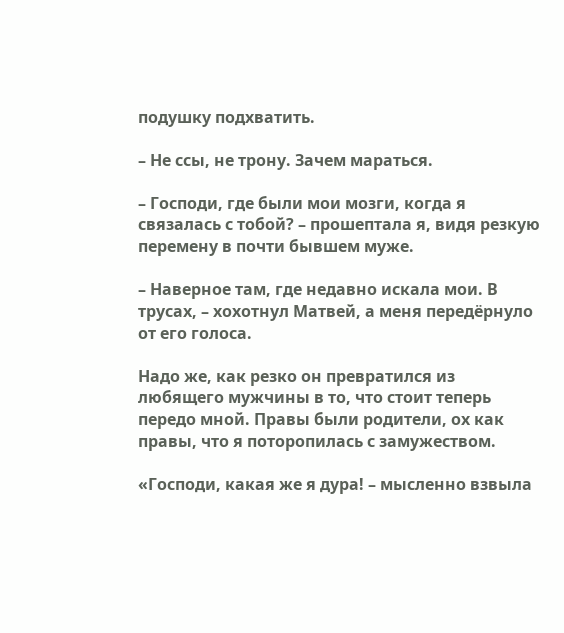подушку подхватить.

– Не ссы, не трону. Зачем мараться.

– Господи, где были мои мозги, когда я связалась с тобой? – прошептала я, видя резкую перемену в почти бывшем муже.

– Наверное там, где недавно искала мои. В трусах, – хохотнул Матвей, а меня передёрнуло от его голоса.

Надо же, как резко он превратился из любящего мужчины в то, что стоит теперь передо мной. Правы были родители, ох как правы, что я поторопилась с замужеством.

«Господи, какая же я дура! – мысленно взвыла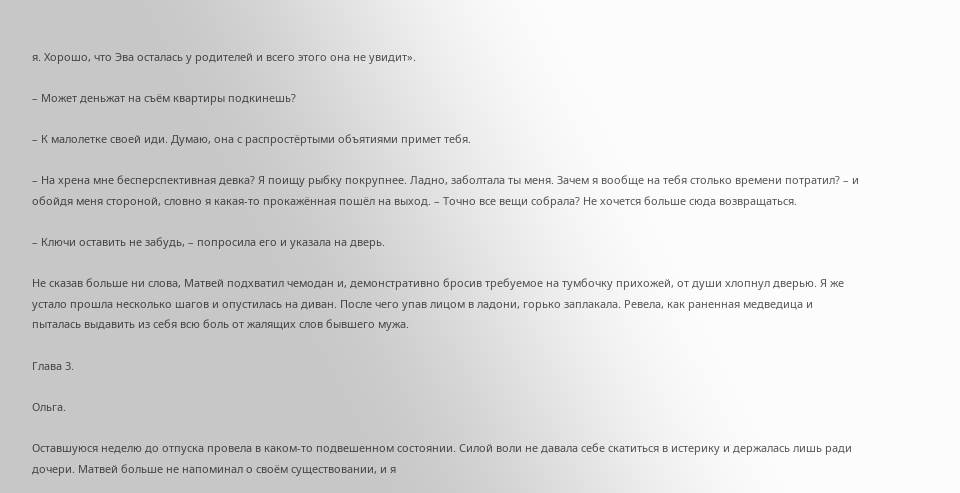я. Хорошо, что Эва осталась у родителей и всего этого она не увидит».

– Может деньжат на съём квартиры подкинешь?

– К малолетке своей иди. Думаю, она с распростёртыми объятиями примет тебя.

– На хрена мне бесперспективная девка? Я поищу рыбку покрупнее. Ладно, заболтала ты меня. Зачем я вообще на тебя столько времени потратил? – и обойдя меня стороной, словно я какая-то прокажённая пошёл на выход. – Точно все вещи собрала? Не хочется больше сюда возвращаться.

– Ключи оставить не забудь, – попросила его и указала на дверь.

Не сказав больше ни слова, Матвей подхватил чемодан и, демонстративно бросив требуемое на тумбочку прихожей, от души хлопнул дверью. Я же устало прошла несколько шагов и опустилась на диван. После чего упав лицом в ладони, горько заплакала. Ревела, как раненная медведица и пыталась выдавить из себя всю боль от жалящих слов бывшего мужа.

Глава 3.

Ольга.

Оставшуюся неделю до отпуска провела в каком-то подвешенном состоянии. Силой воли не давала себе скатиться в истерику и держалась лишь ради дочери. Матвей больше не напоминал о своём существовании, и я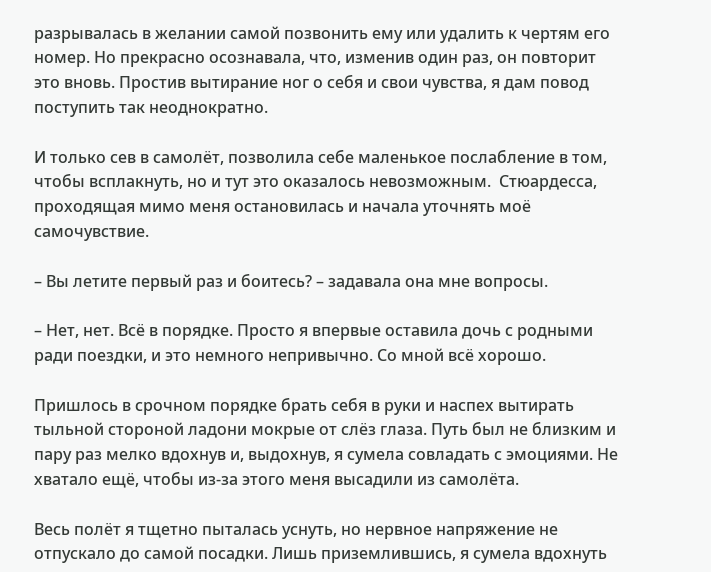разрывалась в желании самой позвонить ему или удалить к чертям его номер. Но прекрасно осознавала, что, изменив один раз, он повторит это вновь. Простив вытирание ног о себя и свои чувства, я дам повод поступить так неоднократно.

И только сев в самолёт, позволила себе маленькое послабление в том, чтобы всплакнуть, но и тут это оказалось невозможным.  Стюардесса, проходящая мимо меня остановилась и начала уточнять моё самочувствие.

– Вы летите первый раз и боитесь? – задавала она мне вопросы.

– Нет, нет. Всё в порядке. Просто я впервые оставила дочь с родными ради поездки, и это немного непривычно. Со мной всё хорошо.

Пришлось в срочном порядке брать себя в руки и наспех вытирать тыльной стороной ладони мокрые от слёз глаза. Путь был не близким и пару раз мелко вдохнув и, выдохнув, я сумела совладать с эмоциями. Не хватало ещё, чтобы из-за этого меня высадили из самолёта.

Весь полёт я тщетно пыталась уснуть, но нервное напряжение не отпускало до самой посадки. Лишь приземлившись, я сумела вдохнуть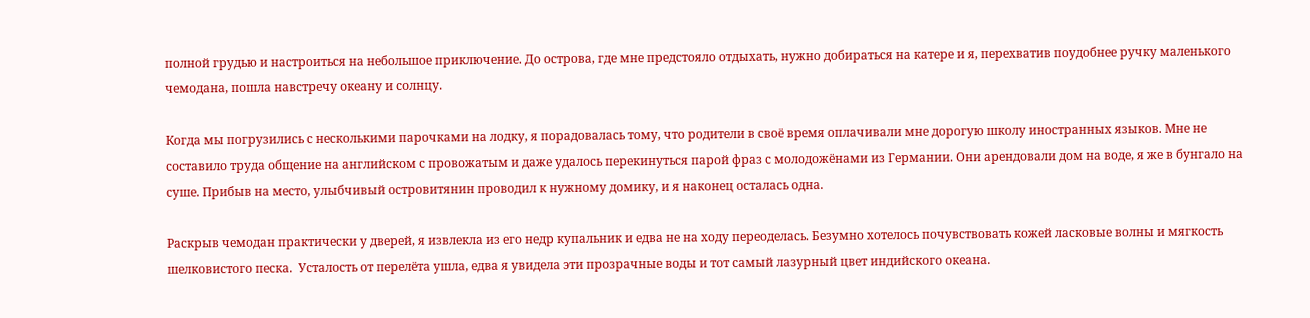полной грудью и настроиться на небольшое приключение. До острова, где мне предстояло отдыхать, нужно добираться на катере и я, перехватив поудобнее ручку маленького чемодана, пошла навстречу океану и солнцу.

Когда мы погрузились с несколькими парочками на лодку, я порадовалась тому, что родители в своё время оплачивали мне дорогую школу иностранных языков. Мне не составило труда общение на английском с провожатым и даже удалось перекинуться парой фраз с молодожёнами из Германии. Они арендовали дом на воде, я же в бунгало на суше. Прибыв на место, улыбчивый островитянин проводил к нужному домику, и я наконец осталась одна.

Раскрыв чемодан практически у дверей, я извлекла из его недр купальник и едва не на ходу переоделась. Безумно хотелось почувствовать кожей ласковые волны и мягкость шелковистого песка.  Усталость от перелёта ушла, едва я увидела эти прозрачные воды и тот самый лазурный цвет индийского океана.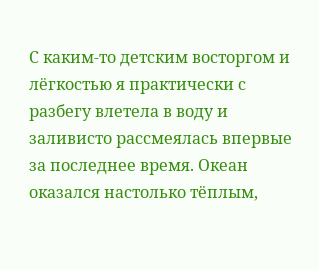С каким-то детским восторгом и лёгкостью я практически с разбегу влетела в воду и заливисто рассмеялась впервые за последнее время. Океан оказался настолько тёплым,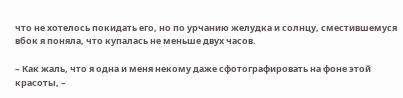что не хотелось покидать его, но по урчанию желудка и солнцу, сместившемуся вбок я поняла, что купалась не меньше двух часов.

– Как жаль, что я одна и меня некому даже сфотографировать на фоне этой красоты, –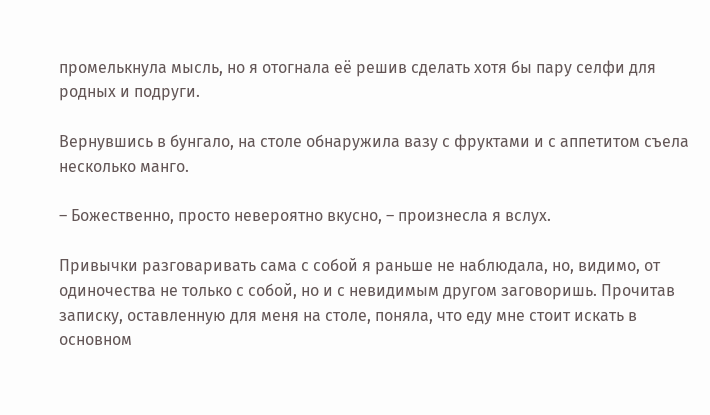промелькнула мысль, но я отогнала её решив сделать хотя бы пару селфи для родных и подруги.

Вернувшись в бунгало, на столе обнаружила вазу с фруктами и с аппетитом съела несколько манго.

– Божественно, просто невероятно вкусно, – произнесла я вслух.

Привычки разговаривать сама с собой я раньше не наблюдала, но, видимо, от одиночества не только с собой, но и с невидимым другом заговоришь. Прочитав записку, оставленную для меня на столе, поняла, что еду мне стоит искать в основном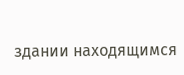здании находящимся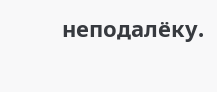неподалёку.